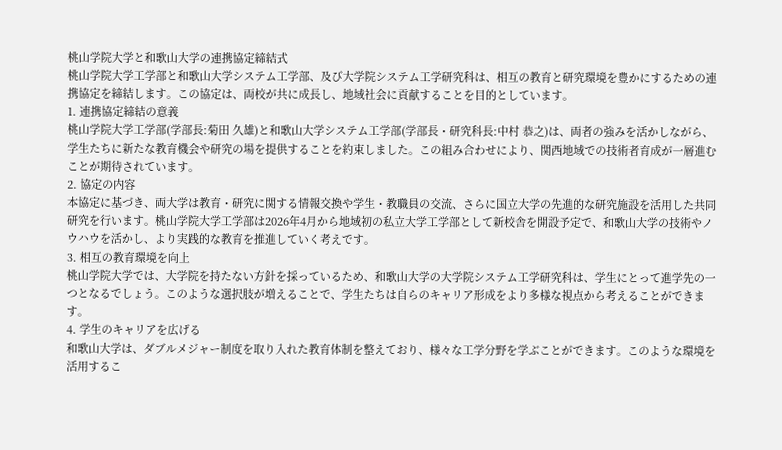桃山学院大学と和歌山大学の連携協定締結式
桃山学院大学工学部と和歌山大学システム工学部、及び大学院システム工学研究科は、相互の教育と研究環境を豊かにするための連携協定を締結します。この協定は、両校が共に成長し、地域社会に貢献することを目的としています。
1. 連携協定締結の意義
桃山学院大学工学部(学部長:菊田 久雄)と和歌山大学システム工学部(学部長・研究科長:中村 恭之)は、両者の強みを活かしながら、学生たちに新たな教育機会や研究の場を提供することを約束しました。この組み合わせにより、関西地域での技術者育成が一層進むことが期待されています。
2. 協定の内容
本協定に基づき、両大学は教育・研究に関する情報交換や学生・教職員の交流、さらに国立大学の先進的な研究施設を活用した共同研究を行います。桃山学院大学工学部は2026年4月から地域初の私立大学工学部として新校舎を開設予定で、和歌山大学の技術やノウハウを活かし、より実践的な教育を推進していく考えです。
3. 相互の教育環境を向上
桃山学院大学では、大学院を持たない方針を採っているため、和歌山大学の大学院システム工学研究科は、学生にとって進学先の一つとなるでしょう。このような選択肢が増えることで、学生たちは自らのキャリア形成をより多様な視点から考えることができます。
4. 学生のキャリアを広げる
和歌山大学は、ダブルメジャー制度を取り入れた教育体制を整えており、様々な工学分野を学ぶことができます。このような環境を活用するこ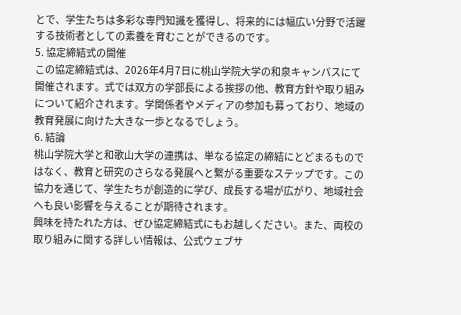とで、学生たちは多彩な専門知識を獲得し、将来的には幅広い分野で活躍する技術者としての素養を育むことができるのです。
5. 協定締結式の開催
この協定締結式は、2026年4月7日に桃山学院大学の和泉キャンパスにて開催されます。式では双方の学部長による挨拶の他、教育方針や取り組みについて紹介されます。学関係者やメディアの参加も募っており、地域の教育発展に向けた大きな一歩となるでしょう。
6. 結論
桃山学院大学と和歌山大学の連携は、単なる協定の締結にとどまるものではなく、教育と研究のさらなる発展へと繋がる重要なステップです。この協力を通じて、学生たちが創造的に学び、成長する場が広がり、地域社会へも良い影響を与えることが期待されます。
興味を持たれた方は、ぜひ協定締結式にもお越しください。また、両校の取り組みに関する詳しい情報は、公式ウェブサ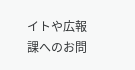イトや広報課へのお問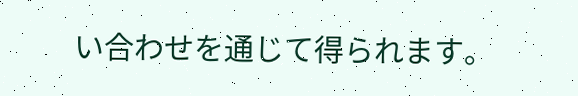い合わせを通じて得られます。